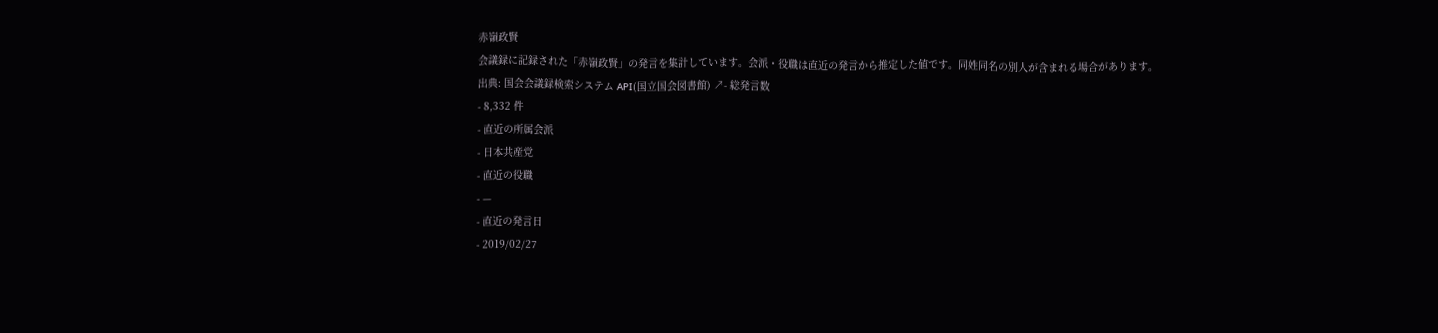赤嶺政賢
会議録に記録された「赤嶺政賢」の発言を集計しています。会派・役職は直近の発言から推定した値です。同姓同名の別人が含まれる場合があります。
出典: 国会会議録検索システム API(国立国会図書館) ↗- 総発言数
- 8,332 件
- 直近の所属会派
- 日本共産党
- 直近の役職
- —
- 直近の発言日
- 2019/02/27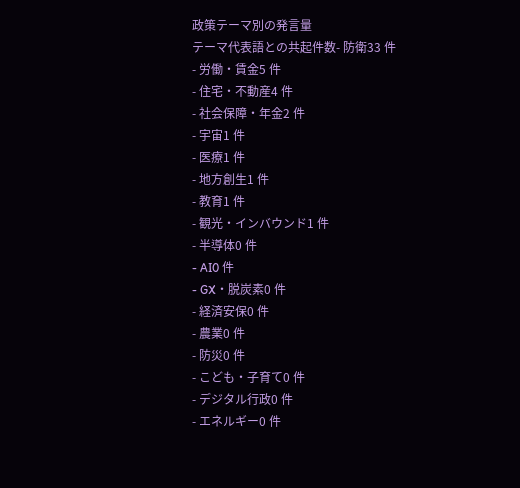政策テーマ別の発言量
テーマ代表語との共起件数- 防衛33 件
- 労働・賃金5 件
- 住宅・不動産4 件
- 社会保障・年金2 件
- 宇宙1 件
- 医療1 件
- 地方創生1 件
- 教育1 件
- 観光・インバウンド1 件
- 半導体0 件
- AI0 件
- GX・脱炭素0 件
- 経済安保0 件
- 農業0 件
- 防災0 件
- こども・子育て0 件
- デジタル行政0 件
- エネルギー0 件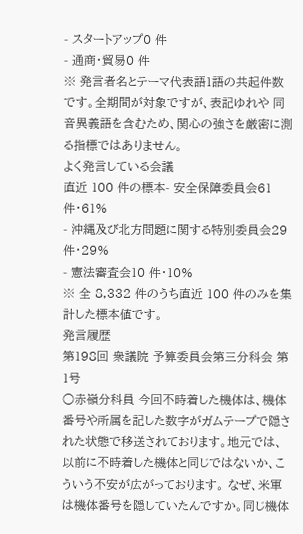- スタートアップ0 件
- 通商・貿易0 件
※ 発言者名とテーマ代表語1語の共起件数です。全期間が対象ですが、表記ゆれや 同音異義語を含むため、関心の強さを厳密に測る指標ではありません。
よく発言している会議
直近 100 件の標本- 安全保障委員会61 件・61%
- 沖縄及び北方問題に関する特別委員会29 件・29%
- 憲法審査会10 件・10%
※ 全 8,332 件のうち直近 100 件のみを集計した標本値です。
発言履歴
第198回 衆議院 予算委員会第三分科会 第1号
○赤嶺分科員 今回不時着した機体は、機体番号や所属を記した数字がガムテープで隠された状態で移送されております。地元では、以前に不時着した機体と同じではないか、こういう不安が広がっております。 なぜ、米軍は機体番号を隠していたんですか。同じ機体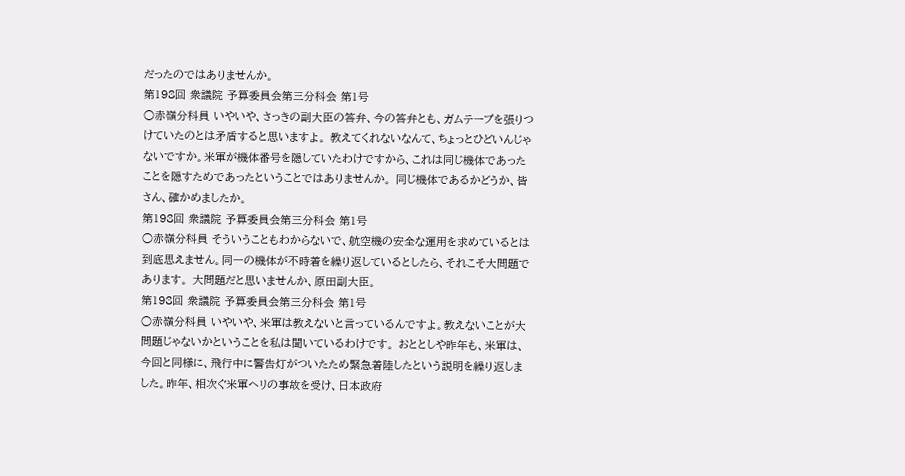だったのではありませんか。
第198回 衆議院 予算委員会第三分科会 第1号
○赤嶺分科員 いやいや、さっきの副大臣の答弁、今の答弁とも、ガムテープを張りつけていたのとは矛盾すると思いますよ。 教えてくれないなんて、ちょっとひどいんじゃないですか。米軍が機体番号を隠していたわけですから、これは同じ機体であったことを隠すためであったということではありませんか。 同じ機体であるかどうか、皆さん、確かめましたか。
第198回 衆議院 予算委員会第三分科会 第1号
○赤嶺分科員 そういうこともわからないで、航空機の安全な運用を求めているとは到底思えません。同一の機体が不時着を繰り返しているとしたら、それこそ大問題であります。 大問題だと思いませんか、原田副大臣。
第198回 衆議院 予算委員会第三分科会 第1号
○赤嶺分科員 いやいや、米軍は教えないと言っているんですよ。教えないことが大問題じゃないかということを私は聞いているわけです。 おととしや昨年も、米軍は、今回と同様に、飛行中に警告灯がついたため緊急着陸したという説明を繰り返しました。昨年、相次ぐ米軍ヘリの事故を受け、日本政府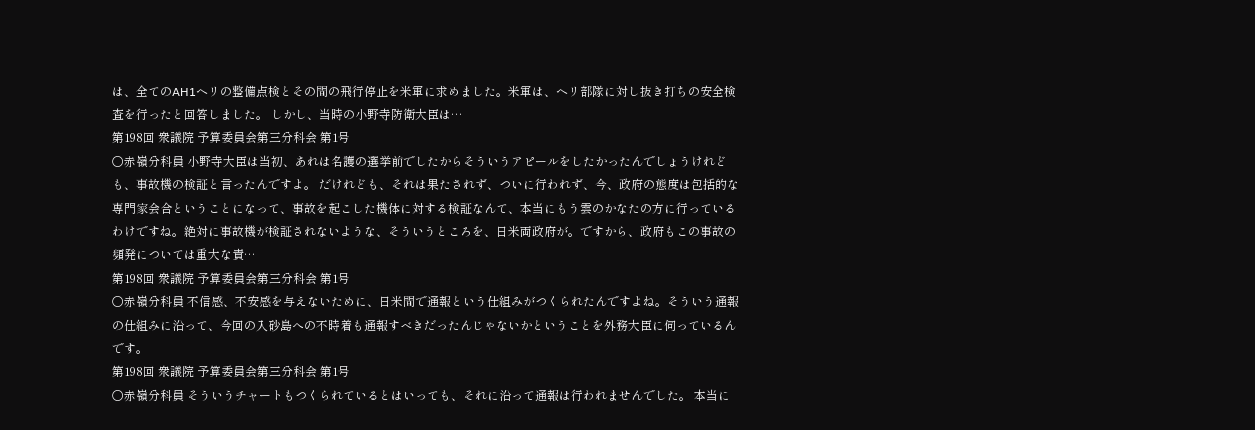は、全てのAH1ヘリの整備点検とその間の飛行停止を米軍に求めました。米軍は、ヘリ部隊に対し抜き打ちの安全検査を行ったと回答しました。 しかし、当時の小野寺防衛大臣は…
第198回 衆議院 予算委員会第三分科会 第1号
○赤嶺分科員 小野寺大臣は当初、あれは名護の選挙前でしたからそういうアピールをしたかったんでしょうけれども、事故機の検証と言ったんですよ。 だけれども、それは果たされず、ついに行われず、今、政府の態度は包括的な専門家会合ということになって、事故を起こした機体に対する検証なんて、本当にもう雲のかなたの方に行っているわけですね。絶対に事故機が検証されないような、そういうところを、日米両政府が。ですから、政府もこの事故の頻発については重大な責…
第198回 衆議院 予算委員会第三分科会 第1号
○赤嶺分科員 不信感、不安感を与えないために、日米間で通報という仕組みがつくられたんですよね。そういう通報の仕組みに沿って、今回の入砂島への不時着も通報すべきだったんじゃないかということを外務大臣に伺っているんです。
第198回 衆議院 予算委員会第三分科会 第1号
○赤嶺分科員 そういうチャートもつくられているとはいっても、それに沿って通報は行われませんでした。 本当に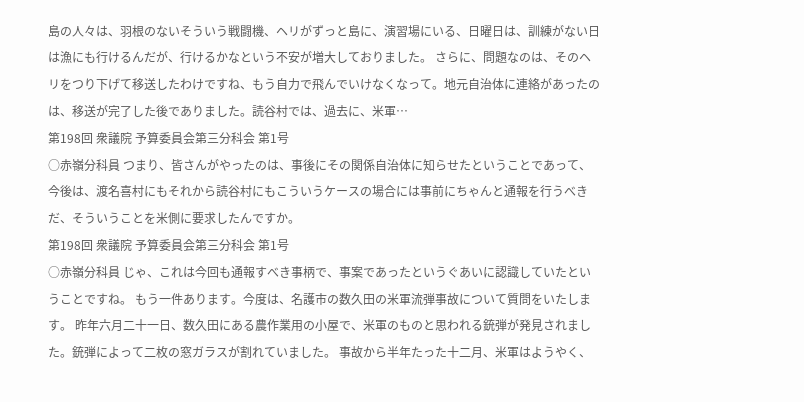島の人々は、羽根のないそういう戦闘機、ヘリがずっと島に、演習場にいる、日曜日は、訓練がない日は漁にも行けるんだが、行けるかなという不安が増大しておりました。 さらに、問題なのは、そのヘリをつり下げて移送したわけですね、もう自力で飛んでいけなくなって。地元自治体に連絡があったのは、移送が完了した後でありました。読谷村では、過去に、米軍…
第198回 衆議院 予算委員会第三分科会 第1号
○赤嶺分科員 つまり、皆さんがやったのは、事後にその関係自治体に知らせたということであって、今後は、渡名喜村にもそれから読谷村にもこういうケースの場合には事前にちゃんと通報を行うべきだ、そういうことを米側に要求したんですか。
第198回 衆議院 予算委員会第三分科会 第1号
○赤嶺分科員 じゃ、これは今回も通報すべき事柄で、事案であったというぐあいに認識していたということですね。 もう一件あります。今度は、名護市の数久田の米軍流弾事故について質問をいたします。 昨年六月二十一日、数久田にある農作業用の小屋で、米軍のものと思われる銃弾が発見されました。銃弾によって二枚の窓ガラスが割れていました。 事故から半年たった十二月、米軍はようやく、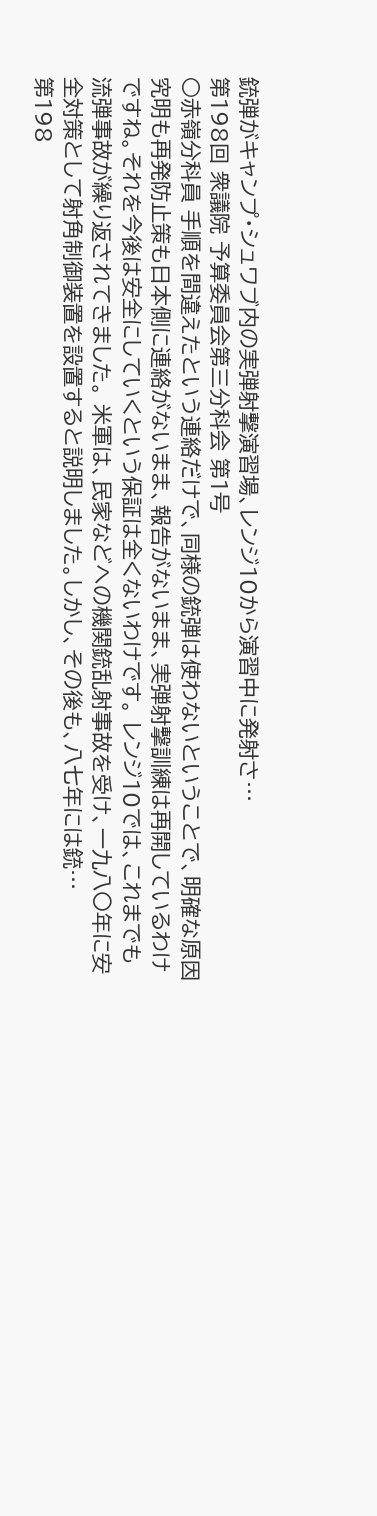銃弾がキャンプ・シュワブ内の実弾射撃演習場、レンジ10から演習中に発射さ…
第198回 衆議院 予算委員会第三分科会 第1号
○赤嶺分科員 手順を間違えたという連絡だけで、同様の銃弾は使わないということで、明確な原因究明も再発防止策も日本側に連絡がないまま、報告がないまま、実弾射撃訓練は再開しているわけですね。それを今後は安全にしていくという保証は全くないわけです。 レンジ10では、これまでも流弾事故が繰り返されてきました。 米軍は、民家などへの機関銃乱射事故を受け、一九八〇年に安全対策として射角制御装置を設置すると説明しました。しかし、その後も、八七年には銃…
第198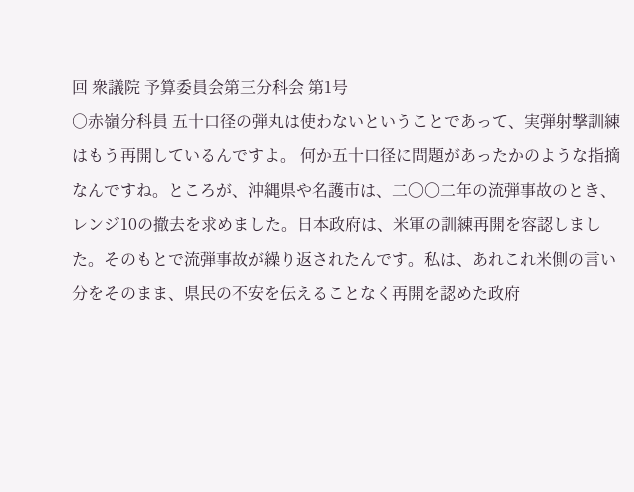回 衆議院 予算委員会第三分科会 第1号
○赤嶺分科員 五十口径の弾丸は使わないということであって、実弾射撃訓練はもう再開しているんですよ。 何か五十口径に問題があったかのような指摘なんですね。ところが、沖縄県や名護市は、二〇〇二年の流弾事故のとき、レンジ10の撤去を求めました。日本政府は、米軍の訓練再開を容認しました。そのもとで流弾事故が繰り返されたんです。私は、あれこれ米側の言い分をそのまま、県民の不安を伝えることなく再開を認めた政府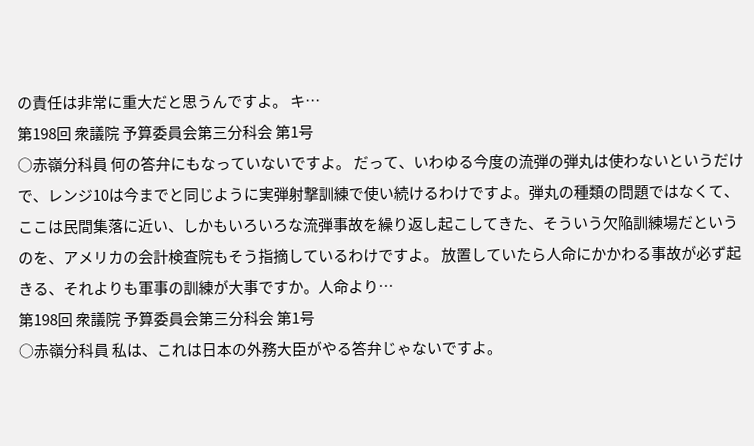の責任は非常に重大だと思うんですよ。 キ…
第198回 衆議院 予算委員会第三分科会 第1号
○赤嶺分科員 何の答弁にもなっていないですよ。 だって、いわゆる今度の流弾の弾丸は使わないというだけで、レンジ10は今までと同じように実弾射撃訓練で使い続けるわけですよ。弾丸の種類の問題ではなくて、ここは民間集落に近い、しかもいろいろな流弾事故を繰り返し起こしてきた、そういう欠陥訓練場だというのを、アメリカの会計検査院もそう指摘しているわけですよ。 放置していたら人命にかかわる事故が必ず起きる、それよりも軍事の訓練が大事ですか。人命より…
第198回 衆議院 予算委員会第三分科会 第1号
○赤嶺分科員 私は、これは日本の外務大臣がやる答弁じゃないですよ。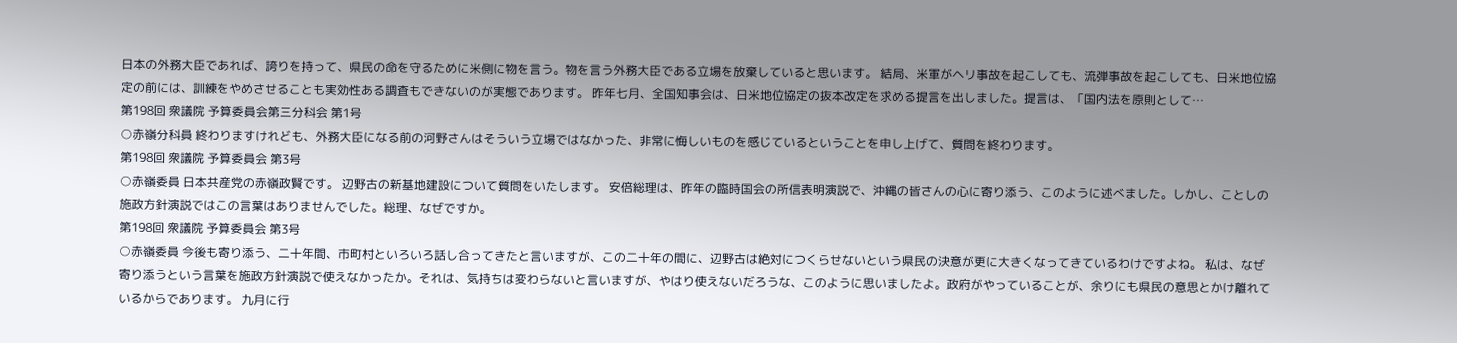日本の外務大臣であれば、誇りを持って、県民の命を守るために米側に物を言う。物を言う外務大臣である立場を放棄していると思います。 結局、米軍がヘリ事故を起こしても、流弾事故を起こしても、日米地位協定の前には、訓練をやめさせることも実効性ある調査もできないのが実態であります。 昨年七月、全国知事会は、日米地位協定の抜本改定を求める提言を出しました。提言は、「国内法を原則として…
第198回 衆議院 予算委員会第三分科会 第1号
○赤嶺分科員 終わりますけれども、外務大臣になる前の河野さんはそういう立場ではなかった、非常に悔しいものを感じているということを申し上げて、質問を終わります。
第198回 衆議院 予算委員会 第3号
○赤嶺委員 日本共産党の赤嶺政賢です。 辺野古の新基地建設について質問をいたします。 安倍総理は、昨年の臨時国会の所信表明演説で、沖縄の皆さんの心に寄り添う、このように述べました。しかし、ことしの施政方針演説ではこの言葉はありませんでした。総理、なぜですか。
第198回 衆議院 予算委員会 第3号
○赤嶺委員 今後も寄り添う、二十年間、市町村といろいろ話し合ってきたと言いますが、この二十年の間に、辺野古は絶対につくらせないという県民の決意が更に大きくなってきているわけですよね。 私は、なぜ寄り添うという言葉を施政方針演説で使えなかったか。それは、気持ちは変わらないと言いますが、やはり使えないだろうな、このように思いましたよ。政府がやっていることが、余りにも県民の意思とかけ離れているからであります。 九月に行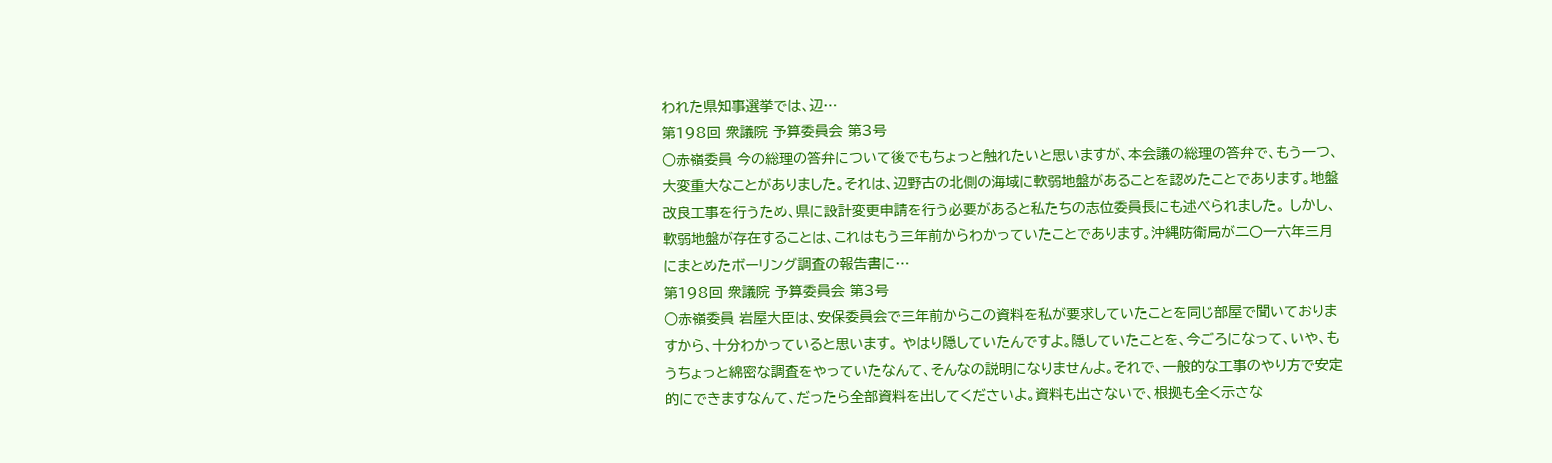われた県知事選挙では、辺…
第198回 衆議院 予算委員会 第3号
○赤嶺委員 今の総理の答弁について後でもちょっと触れたいと思いますが、本会議の総理の答弁で、もう一つ、大変重大なことがありました。それは、辺野古の北側の海域に軟弱地盤があることを認めたことであります。地盤改良工事を行うため、県に設計変更申請を行う必要があると私たちの志位委員長にも述べられました。 しかし、軟弱地盤が存在することは、これはもう三年前からわかっていたことであります。沖縄防衛局が二〇一六年三月にまとめたボーリング調査の報告書に…
第198回 衆議院 予算委員会 第3号
○赤嶺委員 岩屋大臣は、安保委員会で三年前からこの資料を私が要求していたことを同じ部屋で聞いておりますから、十分わかっていると思います。 やはり隠していたんですよ。隠していたことを、今ごろになって、いや、もうちょっと綿密な調査をやっていたなんて、そんなの説明になりませんよ。それで、一般的な工事のやり方で安定的にできますなんて、だったら全部資料を出してくださいよ。資料も出さないで、根拠も全く示さな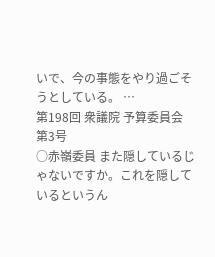いで、今の事態をやり過ごそうとしている。 …
第198回 衆議院 予算委員会 第3号
○赤嶺委員 また隠しているじゃないですか。これを隠しているというん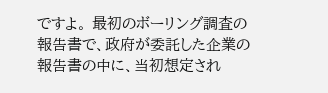ですよ。 最初のボーリング調査の報告書で、政府が委託した企業の報告書の中に、当初想定され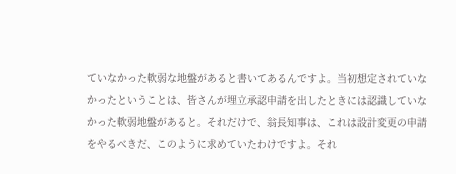ていなかった軟弱な地盤があると書いてあるんですよ。当初想定されていなかったということは、皆さんが埋立承認申請を出したときには認識していなかった軟弱地盤があると。それだけで、翁長知事は、これは設計変更の申請をやるべきだ、このように求めていたわけですよ。それ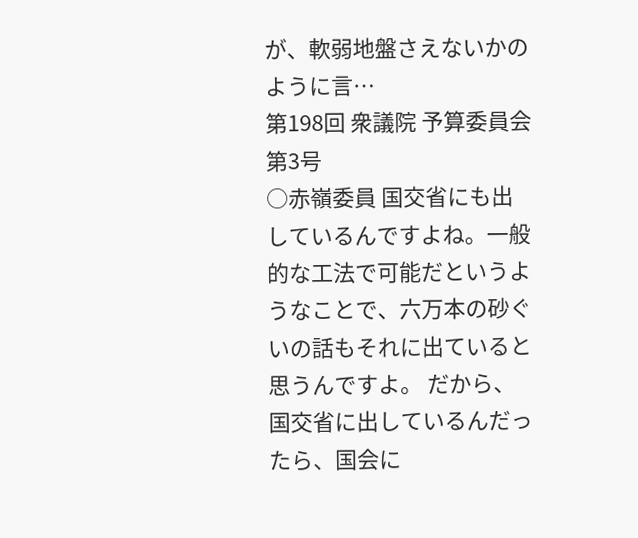が、軟弱地盤さえないかのように言…
第198回 衆議院 予算委員会 第3号
○赤嶺委員 国交省にも出しているんですよね。一般的な工法で可能だというようなことで、六万本の砂ぐいの話もそれに出ていると思うんですよ。 だから、国交省に出しているんだったら、国会に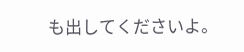も出してくださいよ。